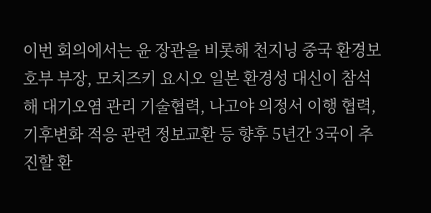이번 회의에서는 윤 장관을 비롯해 천지닝 중국 환경보호부 부장, 모치즈키 요시오 일본 환경성 대신이 참석해 대기오염 관리 기술협력, 나고야 의정서 이행 협력, 기후변화 적응 관련 정보교환 등 향후 5년간 3국이 추진할 환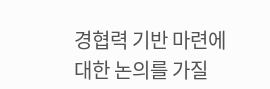경협력 기반 마련에 대한 논의를 가질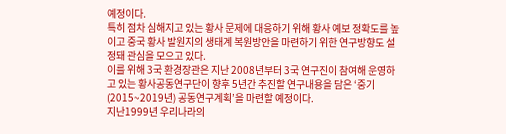예정이다.
특히 점차 심해지고 있는 황사 문제에 대응하기 위해 황사 예보 정확도를 높이고 중국 황사 발원지의 생태계 복원방안을 마련하기 위한 연구방향도 설정돼 관심을 모으고 있다.
이를 위해 3국 환경장관은 지난 2008년부터 3국 연구진이 참여해 운영하고 있는 황사공동연구단이 향후 5년간 추진할 연구내용을 담은 ‘중기(2015~2019년) 공동연구계획’을 마련할 예정이다.
지난1999년 우리나라의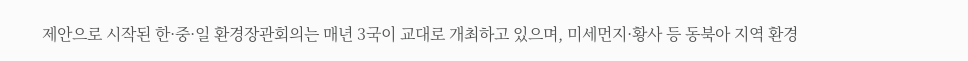제안으로 시작된 한·중·일 환경장관회의는 매년 3국이 교대로 개최하고 있으며, 미세먼지·황사 등 동북아 지역 환경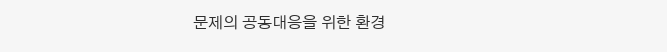문제의 공동대응을 위한 환경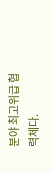분야 최고위급 협력체다.